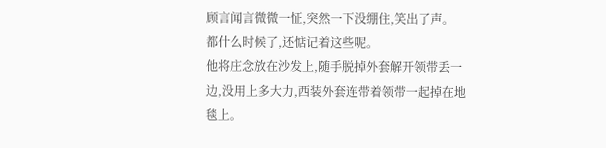顾言闻言微微一怔,突然一下没绷住,笑出了声。
都什么时候了,还惦记着这些呢。
他将庄念放在沙发上,随手脱掉外套解开领带丢一边,没用上多大力,西装外套连带着领带一起掉在地毯上。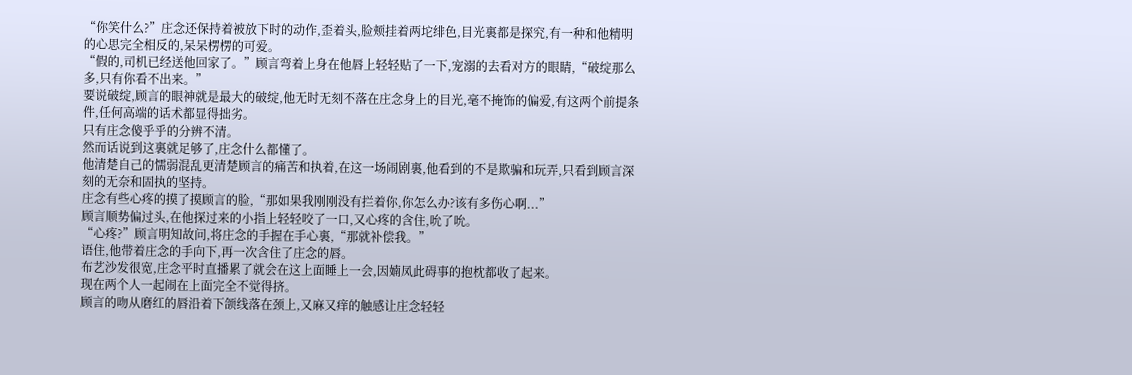“你笑什么?”庄念还保持着被放下时的动作,歪着头,脸颊挂着两坨绯色,目光裏都是探究,有一种和他精明的心思完全相反的,呆呆楞楞的可爱。
“假的,司机已经送他回家了。”顾言弯着上身在他唇上轻轻贴了一下,宠溺的去看对方的眼睛,“破绽那么多,只有你看不出来。”
要说破绽,顾言的眼神就是最大的破绽,他无时无刻不落在庄念身上的目光,毫不掩饰的偏爱,有这两个前提条件,任何高端的话术都显得拙劣。
只有庄念傻乎乎的分辨不清。
然而话说到这裏就足够了,庄念什么都懂了。
他清楚自己的懦弱混乱更清楚顾言的痛苦和执着,在这一场闹剧裏,他看到的不是欺骗和玩弄,只看到顾言深刻的无奈和固执的坚持。
庄念有些心疼的摸了摸顾言的脸,“那如果我刚刚没有拦着你,你怎么办?该有多伤心啊...”
顾言顺势偏过头,在他探过来的小指上轻轻咬了一口,又心疼的含住,吮了吮。
“心疼?”顾言明知故问,将庄念的手握在手心裏,“那就补偿我。”
语住,他带着庄念的手向下,再一次含住了庄念的唇。
布艺沙发很宽,庄念平时直播累了就会在这上面睡上一会,因婻凤此碍事的抱枕都收了起来。
现在两个人一起闹在上面完全不觉得挤。
顾言的吻从磨红的唇沿着下颌线落在颈上,又麻又痒的触感让庄念轻轻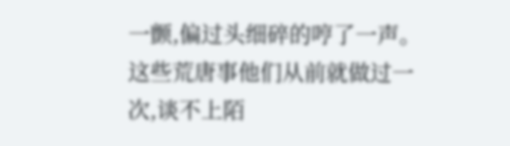一颤,偏过头细碎的哼了一声。
这些荒唐事他们从前就做过一次,谈不上陌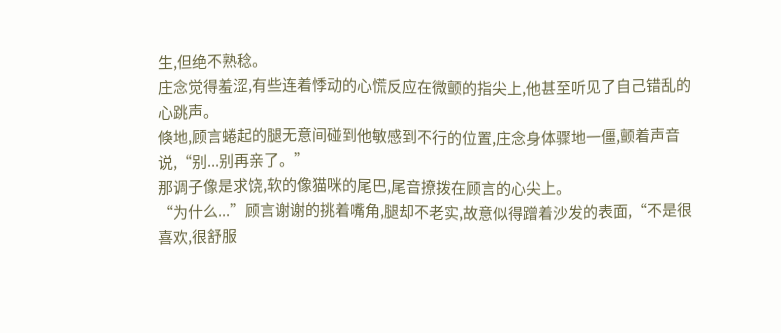生,但绝不熟稔。
庄念觉得羞涩,有些连着悸动的心慌反应在微颤的指尖上,他甚至听见了自己错乱的心跳声。
倏地,顾言蜷起的腿无意间碰到他敏感到不行的位置,庄念身体骤地一僵,颤着声音说,“别...别再亲了。”
那调子像是求饶,软的像猫咪的尾巴,尾音撩拨在顾言的心尖上。
“为什么...”顾言谢谢的挑着嘴角,腿却不老实,故意似得蹭着沙发的表面,“不是很喜欢,很舒服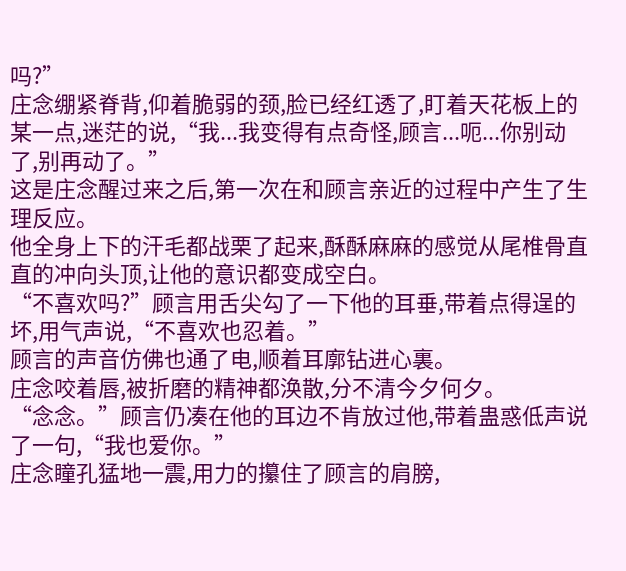吗?”
庄念绷紧脊背,仰着脆弱的颈,脸已经红透了,盯着天花板上的某一点,迷茫的说,“我...我变得有点奇怪,顾言...呃...你别动了,别再动了。”
这是庄念醒过来之后,第一次在和顾言亲近的过程中产生了生理反应。
他全身上下的汗毛都战栗了起来,酥酥麻麻的感觉从尾椎骨直直的冲向头顶,让他的意识都变成空白。
“不喜欢吗?”顾言用舌尖勾了一下他的耳垂,带着点得逞的坏,用气声说,“不喜欢也忍着。”
顾言的声音仿佛也通了电,顺着耳廓钻进心裏。
庄念咬着唇,被折磨的精神都涣散,分不清今夕何夕。
“念念。”顾言仍凑在他的耳边不肯放过他,带着蛊惑低声说了一句,“我也爱你。”
庄念瞳孔猛地一震,用力的攥住了顾言的肩膀,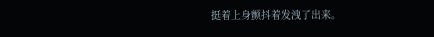挺着上身颤抖着发洩了出来。